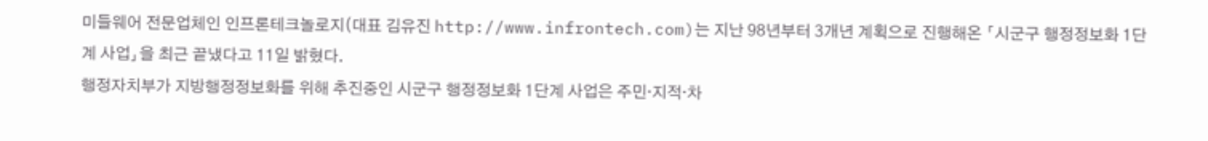미들웨어 전문업체인 인프론테크놀로지(대표 김유진 http://www.infrontech.com)는 지난 98년부터 3개년 계획으로 진행해온 「시군구 행정정보화 1단계 사업」을 최근 끝냈다고 11일 밝혔다.
행정자치부가 지방행정정보화를 위해 추진중인 시군구 행정정보화 1단계 사업은 주민·지적·차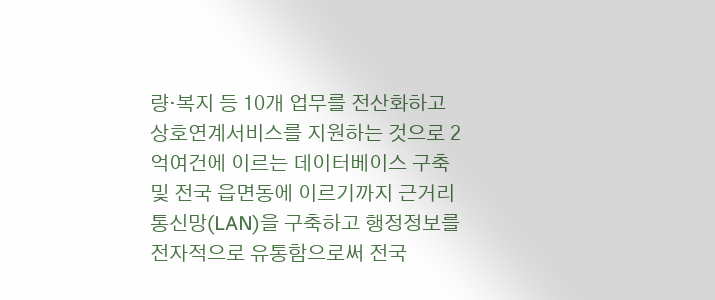량·복지 등 10개 업무를 전산화하고 상호연계서비스를 지원하는 것으로 2억여건에 이르는 데이터베이스 구축 및 전국 읍면동에 이르기까지 근거리통신망(LAN)을 구축하고 행정정보를 전자적으로 유통함으로써 전국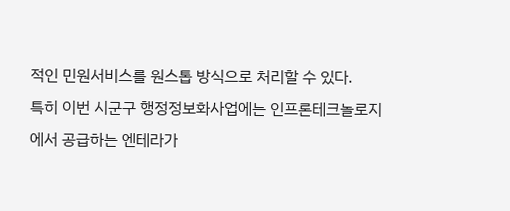적인 민원서비스를 원스톱 방식으로 처리할 수 있다.
특히 이번 시군구 행정정보화사업에는 인프론테크놀로지에서 공급하는 엔테라가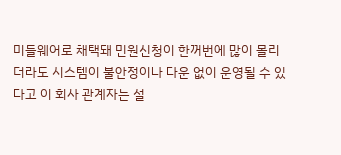미들웨어로 채택돼 민원신청이 한꺼번에 많이 몰리더라도 시스템이 불안정이나 다운 없이 운영될 수 있다고 이 회사 관계자는 설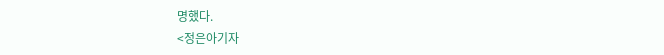명했다.
<정은아기자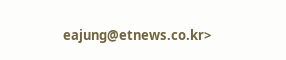eajung@etnews.co.kr>